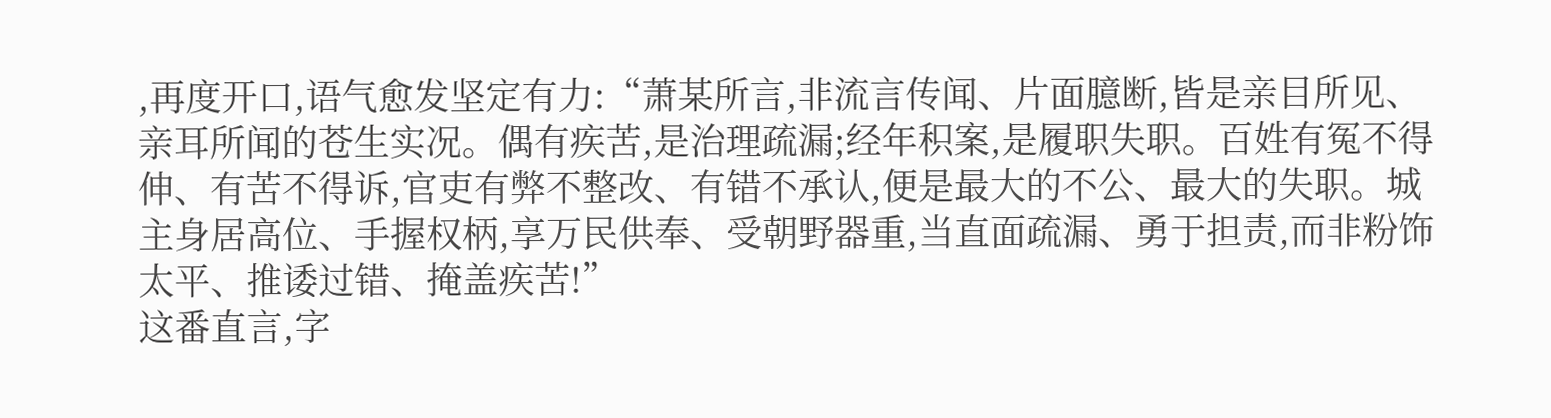,再度开口,语气愈发坚定有力:“萧某所言,非流言传闻、片面臆断,皆是亲目所见、亲耳所闻的苍生实况。偶有疾苦,是治理疏漏;经年积案,是履职失职。百姓有冤不得伸、有苦不得诉,官吏有弊不整改、有错不承认,便是最大的不公、最大的失职。城主身居高位、手握权柄,享万民供奉、受朝野器重,当直面疏漏、勇于担责,而非粉饰太平、推诿过错、掩盖疾苦!”
这番直言,字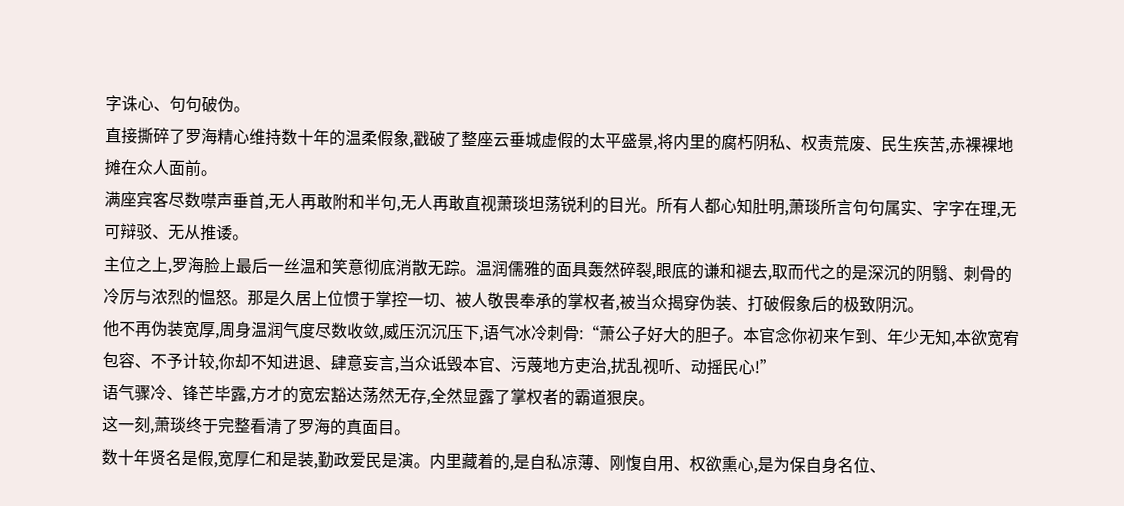字诛心、句句破伪。
直接撕碎了罗海精心维持数十年的温柔假象,戳破了整座云垂城虚假的太平盛景,将内里的腐朽阴私、权责荒废、民生疾苦,赤裸裸地摊在众人面前。
满座宾客尽数噤声垂首,无人再敢附和半句,无人再敢直视萧琰坦荡锐利的目光。所有人都心知肚明,萧琰所言句句属实、字字在理,无可辩驳、无从推诿。
主位之上,罗海脸上最后一丝温和笑意彻底消散无踪。温润儒雅的面具轰然碎裂,眼底的谦和褪去,取而代之的是深沉的阴翳、刺骨的冷厉与浓烈的愠怒。那是久居上位惯于掌控一切、被人敬畏奉承的掌权者,被当众揭穿伪装、打破假象后的极致阴沉。
他不再伪装宽厚,周身温润气度尽数收敛,威压沉沉压下,语气冰冷刺骨:“萧公子好大的胆子。本官念你初来乍到、年少无知,本欲宽宥包容、不予计较,你却不知进退、肆意妄言,当众诋毁本官、污蔑地方吏治,扰乱视听、动摇民心!”
语气骤冷、锋芒毕露,方才的宽宏豁达荡然无存,全然显露了掌权者的霸道狠戾。
这一刻,萧琰终于完整看清了罗海的真面目。
数十年贤名是假,宽厚仁和是装,勤政爱民是演。内里藏着的,是自私凉薄、刚愎自用、权欲熏心,是为保自身名位、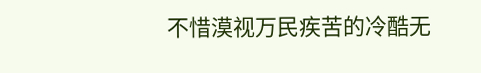不惜漠视万民疾苦的冷酷无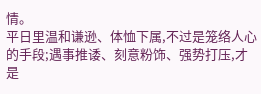情。
平日里温和谦逊、体恤下属,不过是笼络人心的手段;遇事推诿、刻意粉饰、强势打压,才是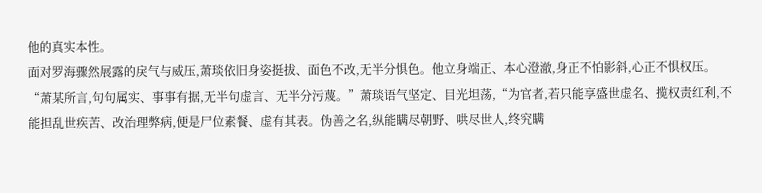他的真实本性。
面对罗海骤然展露的戾气与威压,萧琰依旧身姿挺拔、面色不改,无半分惧色。他立身端正、本心澄澈,身正不怕影斜,心正不惧权压。
“萧某所言,句句属实、事事有据,无半句虚言、无半分污蔑。”萧琰语气坚定、目光坦荡,“为官者,若只能享盛世虚名、揽权责红利,不能担乱世疾苦、改治理弊病,便是尸位素餐、虚有其表。伪善之名,纵能瞒尽朝野、哄尽世人,终究瞒